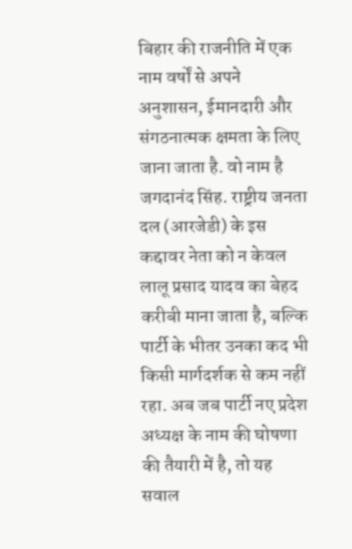बिहार की राजनीति में एक नाम वर्षों से अपने अनुशासन, ईमानदारी और संगठनात्मक क्षमता के लिए जाना जाता है. वो नाम है जगदानंद सिंह. राष्ट्रीय जनता दल (आरजेडी) के इस कद्दावर नेता को न केवल लालू प्रसाद यादव का बेहद करीबी माना जाता है, बल्कि पार्टी के भीतर उनका कद भी किसी मार्गदर्शक से कम नहीं रहा. अब जब पार्टी नए प्रदेश अध्यक्ष के नाम की घोषणा की तैयारी में है, तो यह सवाल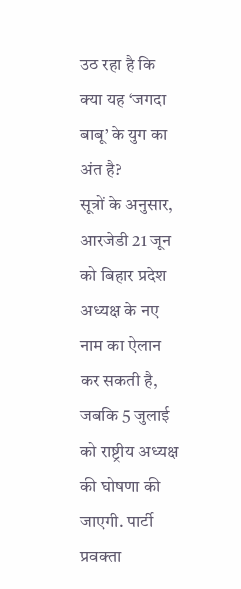उठ रहा है कि क्या यह ‘जगदा बाबू’ के युग का अंत है?
सूत्रों के अनुसार, आरजेडी 21 जून को बिहार प्रदेश अध्यक्ष के नए नाम का ऐलान कर सकती है, जबकि 5 जुलाई को राष्ट्रीय अध्यक्ष की घोषणा की जाएगी. पार्टी प्रवक्ता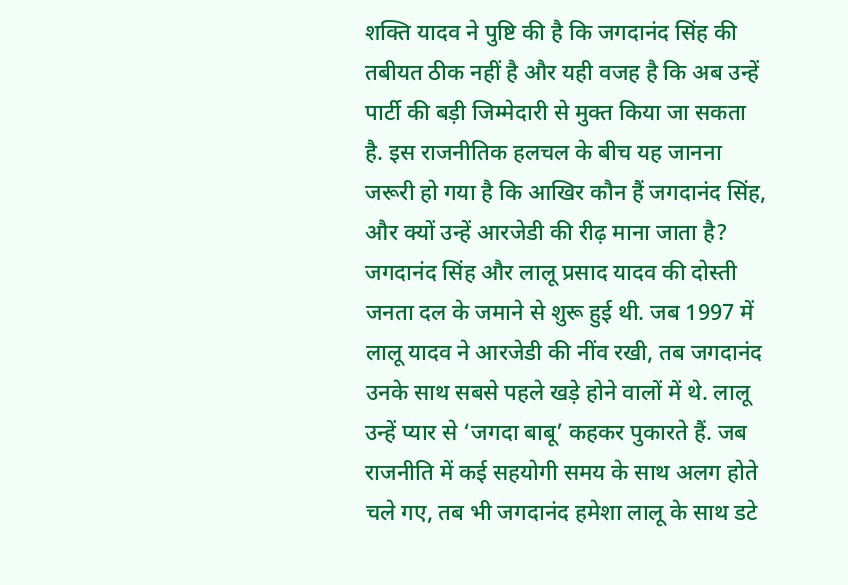शक्ति यादव ने पुष्टि की है कि जगदानंद सिंह की तबीयत ठीक नहीं है और यही वजह है कि अब उन्हें पार्टी की बड़ी जिम्मेदारी से मुक्त किया जा सकता है. इस राजनीतिक हलचल के बीच यह जानना जरूरी हो गया है कि आखिर कौन हैं जगदानंद सिंह, और क्यों उन्हें आरजेडी की रीढ़ माना जाता है?
जगदानंद सिंह और लालू प्रसाद यादव की दोस्ती जनता दल के जमाने से शुरू हुई थी. जब 1997 में लालू यादव ने आरजेडी की नींव रखी, तब जगदानंद उनके साथ सबसे पहले खड़े होने वालों में थे. लालू उन्हें प्यार से ‘जगदा बाबू’ कहकर पुकारते हैं. जब राजनीति में कई सहयोगी समय के साथ अलग होते चले गए, तब भी जगदानंद हमेशा लालू के साथ डटे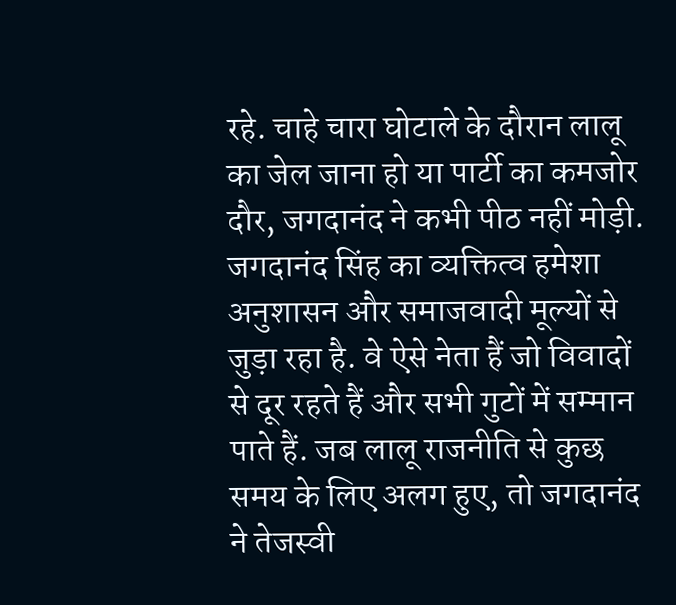रहे. चाहे चारा घोटाले के दौरान लालू का जेल जाना हो या पार्टी का कमजोर दौर, जगदानंद ने कभी पीठ नहीं मोड़ी.
जगदानंद सिंह का व्यक्तित्व हमेशा अनुशासन और समाजवादी मूल्यों से जुड़ा रहा है. वे ऐसे नेता हैं जो विवादों से दूर रहते हैं और सभी गुटों में सम्मान पाते हैं. जब लालू राजनीति से कुछ समय के लिए अलग हुए, तो जगदानंद ने तेजस्वी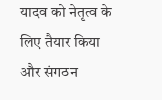यादव को नेतृत्व के लिए तैयार किया और संगठन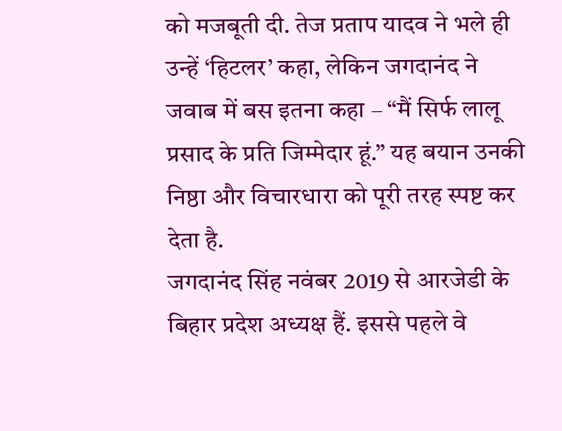को मजबूती दी. तेज प्रताप यादव ने भले ही उन्हें ‘हिटलर’ कहा, लेकिन जगदानंद ने जवाब में बस इतना कहा – “मैं सिर्फ लालू प्रसाद के प्रति जिम्मेदार हूं.” यह बयान उनकी निष्ठा और विचारधारा को पूरी तरह स्पष्ट कर देता है.
जगदानंद सिंह नवंबर 2019 से आरजेडी के बिहार प्रदेश अध्यक्ष हैं. इससे पहले वे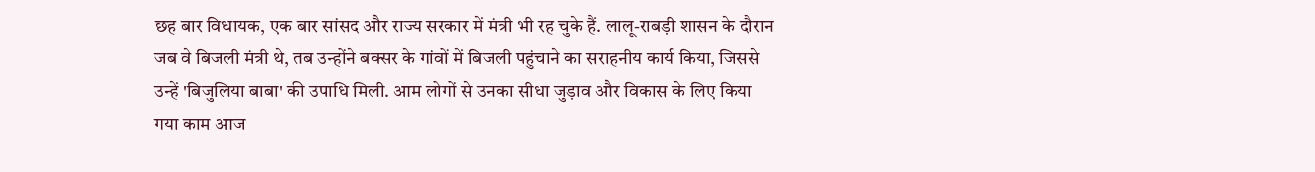छह बार विधायक, एक बार सांसद और राज्य सरकार में मंत्री भी रह चुके हैं. लालू-राबड़ी शासन के दौरान जब वे बिजली मंत्री थे, तब उन्होंने बक्सर के गांवों में बिजली पहुंचाने का सराहनीय कार्य किया, जिससे उन्हें 'बिजुलिया बाबा' की उपाधि मिली. आम लोगों से उनका सीधा जुड़ाव और विकास के लिए किया गया काम आज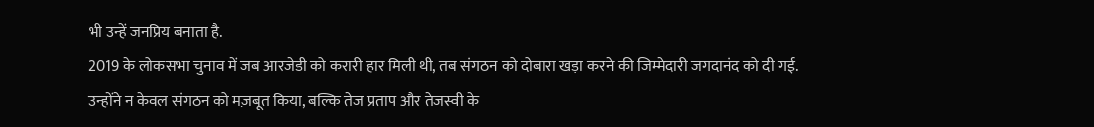भी उन्हें जनप्रिय बनाता है.
2019 के लोकसभा चुनाव में जब आरजेडी को करारी हार मिली थी, तब संगठन को दोबारा खड़ा करने की जिम्मेदारी जगदानंद को दी गई. उन्होंने न केवल संगठन को मज़बूत किया, बल्कि तेज प्रताप और तेजस्वी के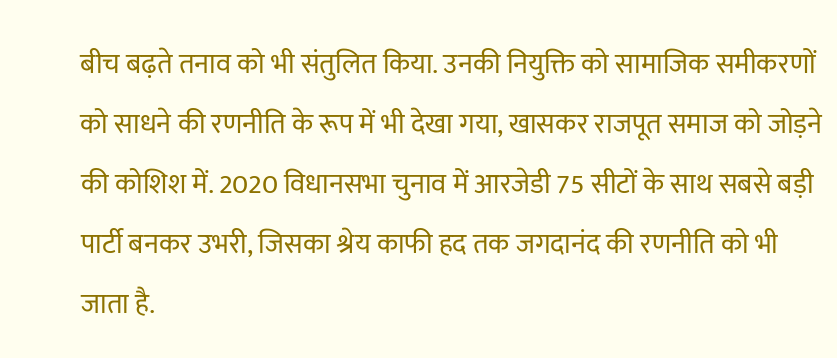बीच बढ़ते तनाव को भी संतुलित किया. उनकी नियुक्ति को सामाजिक समीकरणों को साधने की रणनीति के रूप में भी देखा गया, खासकर राजपूत समाज को जोड़ने की कोशिश में. 2020 विधानसभा चुनाव में आरजेडी 75 सीटों के साथ सबसे बड़ी पार्टी बनकर उभरी, जिसका श्रेय काफी हद तक जगदानंद की रणनीति को भी जाता है.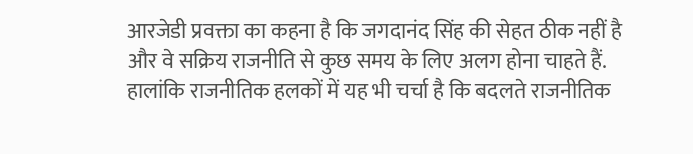आरजेडी प्रवक्ता का कहना है कि जगदानंद सिंह की सेहत ठीक नहीं है और वे सक्रिय राजनीति से कुछ समय के लिए अलग होना चाहते हैं. हालांकि राजनीतिक हलकों में यह भी चर्चा है कि बदलते राजनीतिक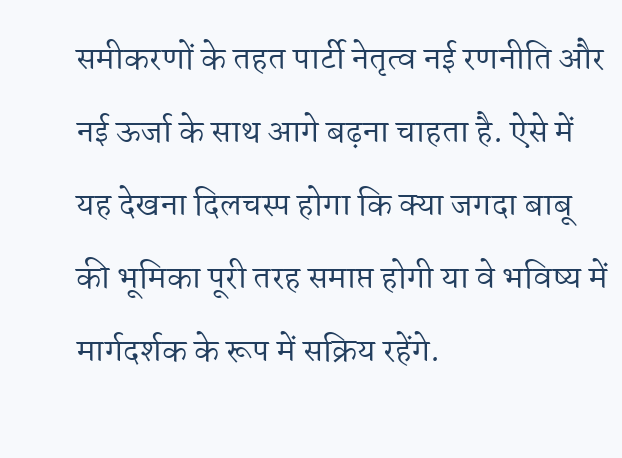समीकरणों के तहत पार्टी नेतृत्व नई रणनीति और नई ऊर्जा के साथ आगे बढ़ना चाहता है. ऐसे में यह देखना दिलचस्प होगा कि क्या जगदा बाबू की भूमिका पूरी तरह समाप्त होगी या वे भविष्य में मार्गदर्शक के रूप में सक्रिय रहेंगे.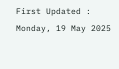First Updated : Monday, 19 May 2025